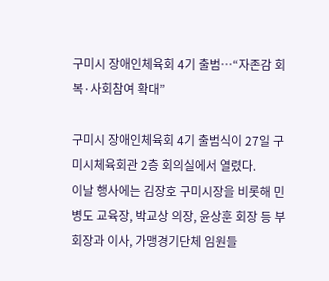구미시 장애인체육회 4기 출범…“자존감 회복·사회참여 확대”

구미시 장애인체육회 4기 출범식이 27일 구미시체육회관 2층 회의실에서 열렸다.
이날 행사에는 김장호 구미시장을 비롯해 민병도 교육장, 박교상 의장, 윤상훈 회장 등 부회장과 이사, 가맹경기단체 임원들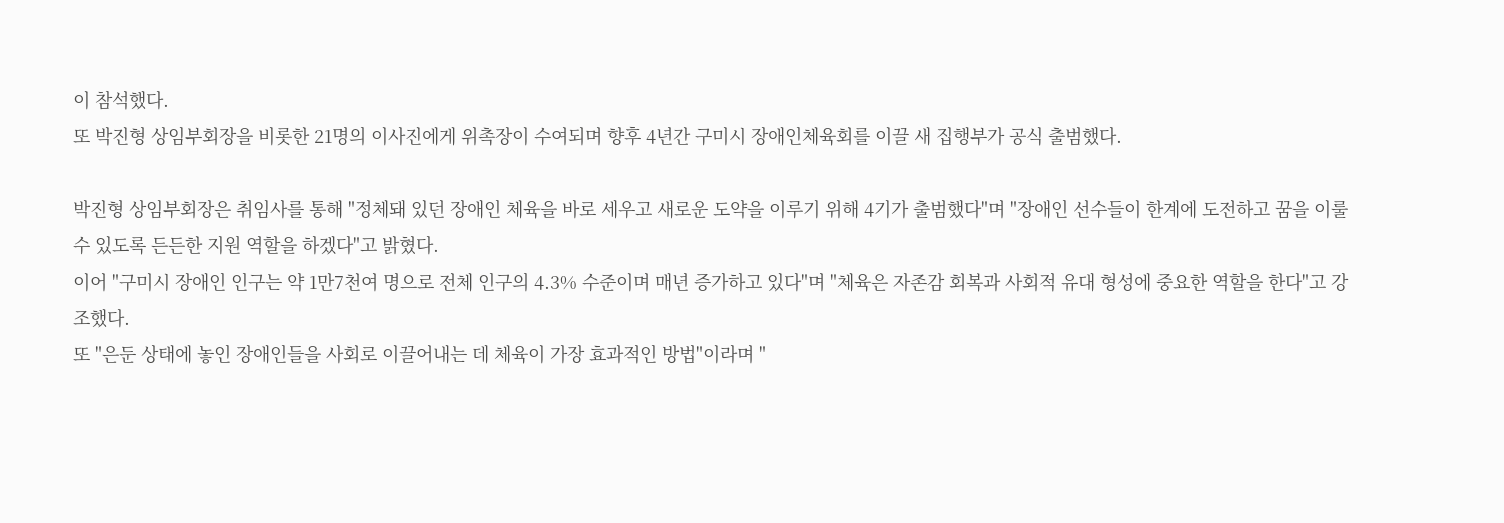이 참석했다.
또 박진형 상임부회장을 비롯한 21명의 이사진에게 위촉장이 수여되며 향후 4년간 구미시 장애인체육회를 이끌 새 집행부가 공식 출범했다.

박진형 상임부회장은 취임사를 통해 "정체돼 있던 장애인 체육을 바로 세우고 새로운 도약을 이루기 위해 4기가 출범했다"며 "장애인 선수들이 한계에 도전하고 꿈을 이룰 수 있도록 든든한 지원 역할을 하겠다"고 밝혔다.
이어 "구미시 장애인 인구는 약 1만7천여 명으로 전체 인구의 4.3% 수준이며 매년 증가하고 있다"며 "체육은 자존감 회복과 사회적 유대 형성에 중요한 역할을 한다"고 강조했다.
또 "은둔 상태에 놓인 장애인들을 사회로 이끌어내는 데 체육이 가장 효과적인 방법"이라며 "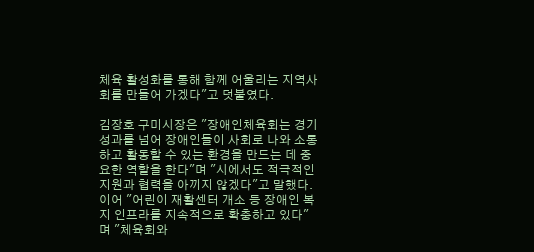체육 활성화를 통해 함께 어울리는 지역사회를 만들어 가겠다"고 덧붙였다.

김장호 구미시장은 "장애인체육회는 경기 성과를 넘어 장애인들이 사회로 나와 소통하고 활동할 수 있는 환경을 만드는 데 중요한 역할을 한다"며 "시에서도 적극적인 지원과 협력을 아끼지 않겠다"고 말했다.
이어 "어린이 재활센터 개소 등 장애인 복지 인프라를 지속적으로 확충하고 있다"며 "체육회와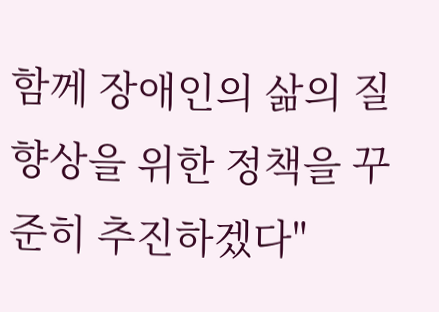함께 장애인의 삶의 질 향상을 위한 정책을 꾸준히 추진하겠다"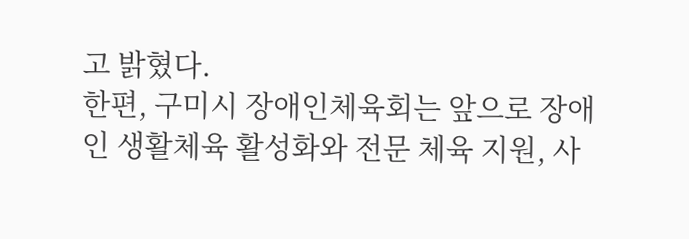고 밝혔다.
한편, 구미시 장애인체육회는 앞으로 장애인 생활체육 활성화와 전문 체육 지원, 사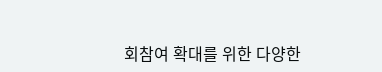회참여 확대를 위한 다양한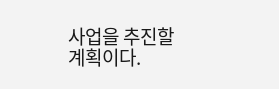사업을 추진할 계획이다.